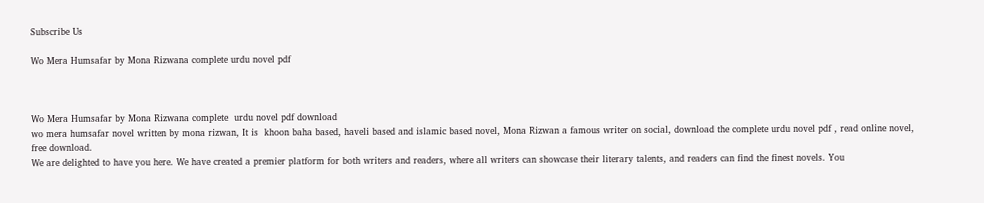Subscribe Us

Wo Mera Humsafar by Mona Rizwana complete urdu novel pdf



Wo Mera Humsafar by Mona Rizwana complete  urdu novel pdf download
wo mera humsafar novel written by mona rizwan, It is  khoon baha based, haveli based and islamic based novel, Mona Rizwan a famous writer on social, download the complete urdu novel pdf , read online novel, free download.
We are delighted to have you here. We have created a premier platform for both writers and readers, where all writers can showcase their literary talents, and readers can find the finest novels. You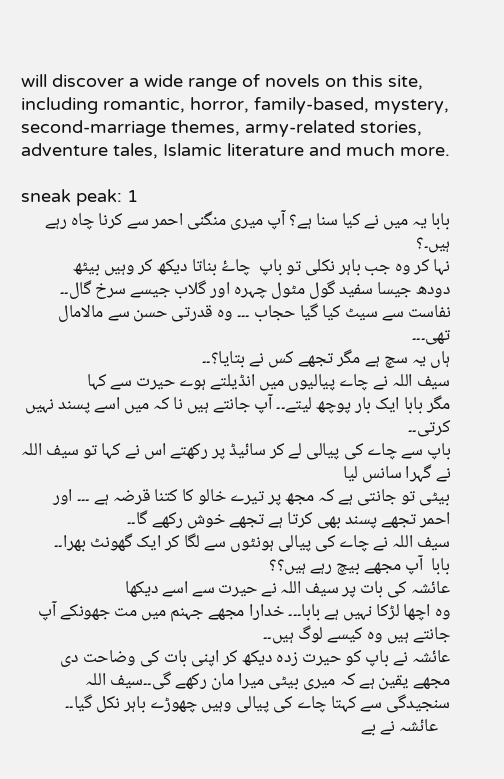will discover a wide range of novels on this site, including romantic, horror, family-based, mystery, second-marriage themes, army-related stories, adventure tales, Islamic literature and much more.

sneak peak: 1
بابا یہ میں نے کیا سنا ہے؟ آپ میری منگنی احمر سے کرنا چاہ رہے ہیں۔؟
نہا کر وہ جب باہر نکلی تو باپ  چاۓ بناتا دیکھ کر وہیں بیٹھ
دودھ جیسا سفید گول مٹول چہرہ اور گلاب جیسے سرخ گال۔۔ نفاست سے سیٹ کیا گیا حجاب ۔۔۔ وہ قدرتی حسن سے مالامال تھی۔۔۔
ہاں یہ سچ ہے مگر تجھے کس نے بتایا؟۔۔
سیف اللہ نے چاے پیالیوں میں انڈیلتے ہوے حیرت سے کہا
مگر بابا ایک بار پوچھ لیتے۔۔ آپ جانتے ہیں نا کہ میں اسے پسند نہیں کرتی۔۔
باپ سے چاے کی پیالی لے کر سائیڈ پر رکھتے اس نے کہا تو سیف اللہ نے گہرا سانس لیا
بیٹی تو جانتی ہے کہ مجھ پر تیرے خالو کا کتنا قرضہ ہے ۔۔۔ اور احمر تجھے پسند بھی کرتا ہے تجھے خوش رکھے گا۔۔
سیف اللہ نے چاے کی پیالی ہونٹوں سے لگا کر ایک گھونٹ بھرا۔۔
بابا  آپ مجھے بیچ رہے ہیں؟؟
عائشہ کی بات پر سیف اللہ نے حیرت سے اسے دیکھا
وہ اچھا لڑکا نہیں ہے بابا۔۔۔ خدارا مجھے جہنم میں مت جھونکے آپ جانتے ہیں وہ کیسے لوگ ہیں۔۔
عائشہ نے باپ کو حیرت زدہ دیکھ کر اپنی بات کی وضاحت دی
مجھے یقین ہے کہ میری بیٹی میرا مان رکھے گی۔۔سیف اللہ سنجیدگی سے کہتا چاے کی پیالی وہیں چھوڑے باہر نکل گیا۔۔
   عائشہ نے بے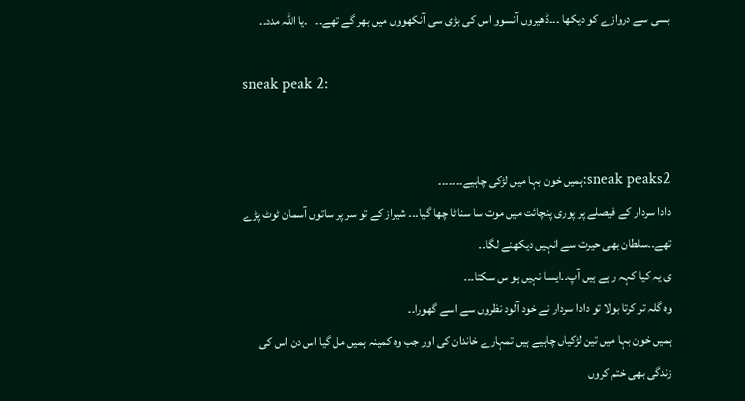بسی سے دروازے کو دیکھا ۔۔۔ڈھیروں آنسوو اس کی بڑی سی آنکھووں میں بھر گے تھے۔۔   ۔یا اللہ مدد۔۔

sneak peak 2:


sneak peaks2:ہمیں خون بہا میں لڑکی چاہیے۔۔۔۔۔۔۔
دادا سردار کے فیصلے پر پوری پنچائت میں موت سا سناٹا چھا گیا۔۔۔ شیراز کے تو سر پر ساتوں آسمان ٹوٹ پڑے تھے۔۔سلطان بھی حیرت سے انہیں دیکھنے لگا۔۔
ی یہ کیا کہہ ر ہے ہیں آپ۔۔ایسا نہیں ہو س سکتا۔۔۔
وہ گلہ تر کرتا بولا تو دادا سردار نے خود آلود نظروں سے اسے گھورا۔۔
ہمیں خون بہا میں تین لڑکیاں چاہیے ہیں تمہارے خاندان کی اور جب وہ کمینہ ہمیں مل گیا اس دن اس کی زندگی بھی ختم کروں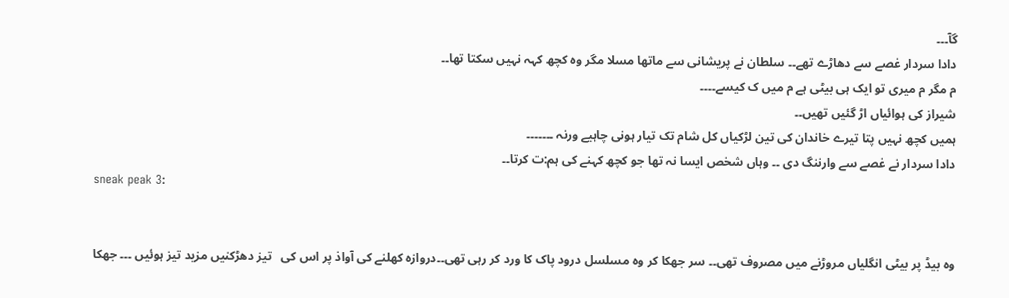گآ۔۔۔
دادا سردار غصے سے دھاڑے تھے۔۔ سلطان نے پریشانی سے ماتھا مسلا مگر وہ کچھ کہہ نہیں سکتا تھا۔۔
م مگر م میری تو ایک ہی بیٹی ہے م میں ک کیسے۔۔۔۔
شیراز کی ہوائیاں اڑ گئیں تھیں۔۔
ہمیں کچھ نہیں پتا تیرے خاندان کی تین لڑکیاں کل شام تک تیار ہونی چاہیے ورنہ ۔۔۔۔۔۔۔
دادا سردار نے غصے سے وارننگ دی ۔۔ وہاں شخص ایسا نہ تھا جو کچھ کہنے کی ہم:ت کرتا۔۔
sneak peak 3:


وہ بیڈ پر بیٹی انگلیاں مروڑنے میں مصروف تھی۔۔ سر جھکا کر وہ مسلسل درود پاک کا ورد کر رہی تھی۔۔دروازہ کھلنے کی آواذ پر اس کی   تیز دھڑکنیں مزید تیز ہوئیں ۔۔۔ جھکا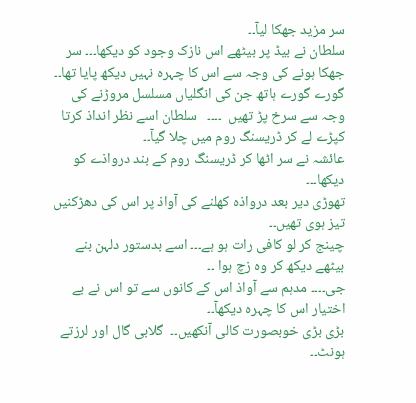سر مزید جھکا لیآ۔۔
سلطان نے بیڈ پر بیٹھے اس نازک وجود کو دیکھا۔۔۔ سر جھکا ہونے کی وجہ سے اس کا چہرہ نہیں دیکھ پایا تھا۔۔ گورے گورے ہاتھ جن کی انگلیاں مسلسل مروڑنے کی وجہ سے سرخ پڑ تھیں  ۔۔۔۔   سلطان اسے نظر انداذ کرتا کپڑے لے کر ڈریسنگ روم میں چلا گیآ۔۔
عائشہ نے سر اٹھا کر ڈریسنگ روم کے بند درواذے کو دیکھا۔۔۔
تھوڑی دیر بعد درواذہ کھلنے کی آواذ پر اس کی دھڑکنیں تیز ہوی تھیں۔۔
چینج کر لو کافی رات ہو ہے۔۔۔ اسے بدستور دلہن بنے بیٹھے دیکھ کر وہ زچ ہوا ۔۔
جی۔۔۔۔ مدہم سے آواذ اس کے کانوں سے تو اس نے بے اختیار اس کا چہرہ دیکھآ۔۔
بڑی بڑی خوبصورت کالی آنکھیں۔۔  گلابی گال اور لرزتے ہونٹ۔۔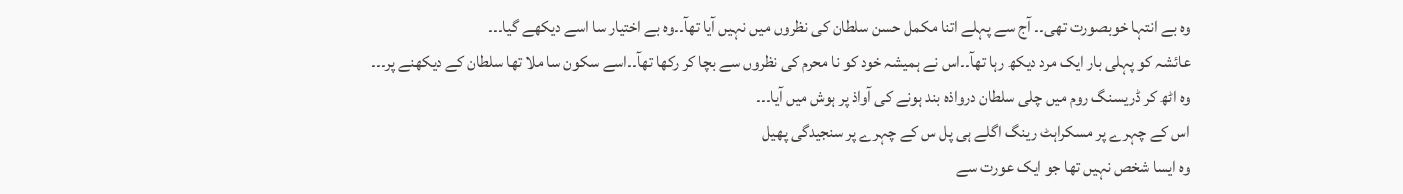وہ بے انتہا خوبصورت تھی۔۔ آج سے پہلے اتنا مکمل حسن سلطان کی نظروں میں نہیں آیا تھآ۔۔وہ بے اختیار سا اسے دیکھے گیا۔۔۔
عائشہ کو پہلی بار ایک مرد دیکھ رہا تھآ۔۔اس نے ہمیشہ خود کو نا محرم کی نظروں سے بچا کر رکھا تھآ۔۔اسے سکون سا ملا تھا سلطان کے دیکھنے پر۔۔۔
وہ اٹھ کر ڈریسنگ روم میں چلی سلطان درواذہ بند ہونے کی آواذ پر ہوش میں آیا۔۔۔
اس کے چہرے پر مسکراہٹ رینگ اگلے ہی پل س کے چہرے پر سنجیدگی پھیل
وہ ایسا شخص نہیں تھا جو ایک عورت سے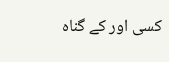کسی اور کے گناہ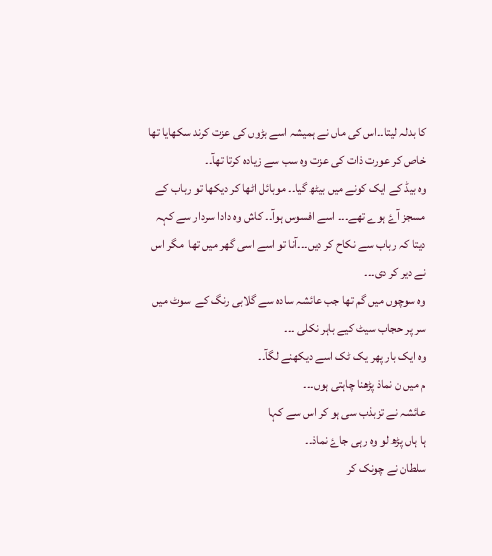کا بدلہ لیتا۔۔اس کی ماں نے ہمیشہ اسے بڑوں کی عزت کرند سکھایا تھا خاص کر عورت ذات کی عزت وہ سب سے زیادہ کرتا تھآ۔۔
وہ بیڈ کے ایک کونے میں بیٹھ گیا۔۔ موبائل اٹھا کر دیکھا تو رباب کے مسجز آۓ ہوے تھے۔۔۔ اسے افسوس ہوآ۔۔ کاش وہ دادا سردار سے کہہ دیتا کہ رباب سے نکاح کر دیں۔۔۔آنا تو اسے اسی گھر میں تھا  مگر اس نے دیر کر دی۔۔۔
وہ سوچوں میں گم تھا جب عائشہ سادہ سے گلابی رنگ کے  سوٹ میں سر پر حجاب سیٹ کیے باہر نکلی ۔۔۔
وہ ایک بار پھر یک ٹک اسے دیکھنے لگآ۔۔
م میں ن نماذ پڑھنا چاہتی ہوں۔۔۔
عائشہ نے تزبذب سی ہو کر اس سے کہا
ہا ہاں پڑھ لو وہ رہی جاۓ نماذ۔۔
سلطان نے چونک کر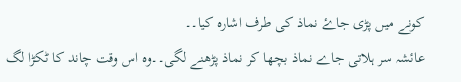کونے میں پڑی جاۓ نماذ کی طرف اشارہ کیا۔۔
عائشہ سر ہلاتی جاے نماذ بچھا کر نماذ پڑھنے لگی۔۔وہ اس وقت چاند کا ٹکڑا لگ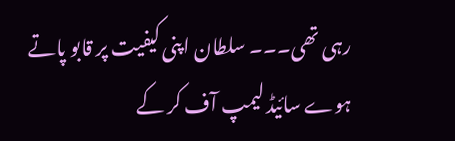رہی تھی۔۔۔ سلطان اپنی کیفیت پر قابو پاتے ہوے سائیڈ لیمپ آف کر کے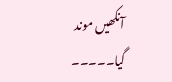آنکھیں موند گیا۔۔۔۔۔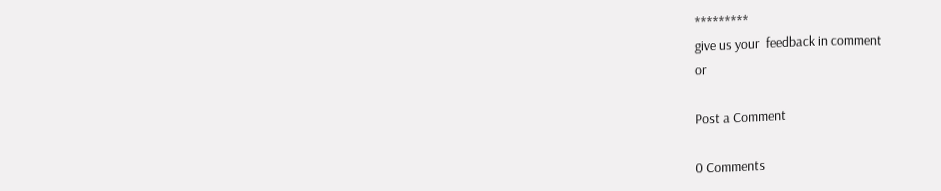*********
give us your  feedback in comment
or

Post a Comment

0 Comments